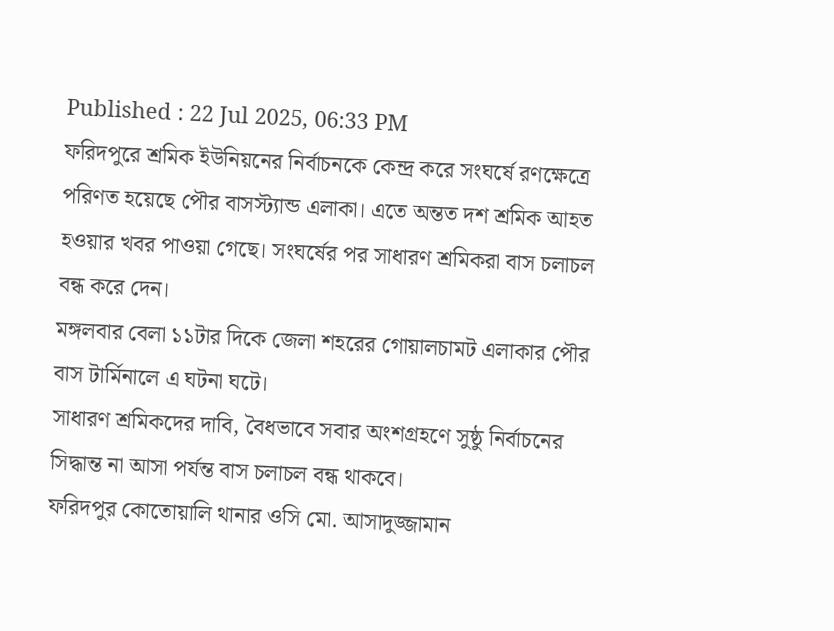Published : 22 Jul 2025, 06:33 PM
ফরিদপুরে শ্রমিক ইউনিয়নের নির্বাচনকে কেন্দ্র করে সংঘর্ষে রণক্ষেত্রে পরিণত হয়েছে পৌর বাসস্ট্যান্ড এলাকা। এতে অন্তত দশ শ্রমিক আহত হওয়ার খবর পাওয়া গেছে। সংঘর্ষের পর সাধারণ শ্রমিকরা বাস চলাচল বন্ধ করে দেন।
মঙ্গলবার বেলা ১১টার দিকে জেলা শহরের গোয়ালচামট এলাকার পৌর বাস টার্মিনালে এ ঘটনা ঘটে।
সাধারণ শ্রমিকদের দাবি, বৈধভাবে সবার অংশগ্রহণে সুষ্ঠু নির্বাচনের সিদ্ধান্ত না আসা পর্যন্ত বাস চলাচল বন্ধ থাকবে।
ফরিদপুর কোতোয়ালি থানার ওসি মো. আসাদুজ্জামান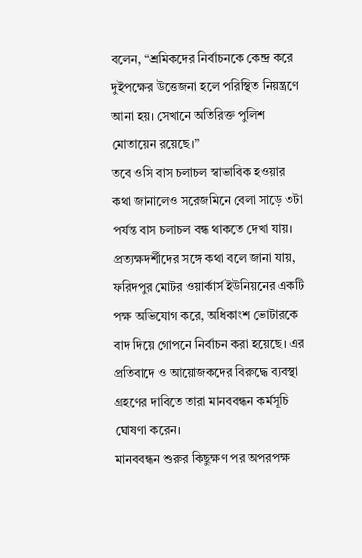বলেন, “শ্রমিকদের নির্বাচনকে কেন্দ্র করে দুইপক্ষের উত্তেজনা হলে পরিস্থিত নিয়ন্ত্রণে আনা হয়। সেখানে অতিরিক্ত পুলিশ মোতায়েন রয়েছে।”
তবে ওসি বাস চলাচল স্বাভাবিক হওয়ার কথা জানালেও সরেজমিনে বেলা সাড়ে ৩টা পর্যন্ত বাস চলাচল বন্ধ থাকতে দেখা যায়।
প্রত্যক্ষদর্শীদের সঙ্গে কথা বলে জানা যায়, ফরিদপুর মোটর ওয়ার্কার্স ইউনিয়নের একটি পক্ষ অভিযোগ করে, অধিকাংশ ভোটারকে বাদ দিয়ে গোপনে নির্বাচন করা হয়েছে। এর প্রতিবাদে ও আয়োজকদের বিরুদ্ধে ব্যবস্থা গ্রহণের দাবিতে তারা মানববন্ধন কর্মসূচি ঘোষণা করেন।
মানববন্ধন শুরুর কিছুক্ষণ পর অপরপক্ষ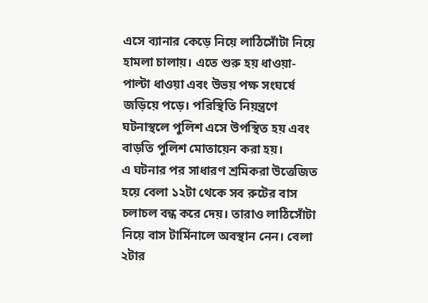এসে ব্যানার কেড়ে নিয়ে লাঠিসোঁটা নিয়ে হামলা চালায়। এতে শুরু হয় ধাওয়া-পাল্টা ধাওয়া এবং উভয় পক্ষ সংঘর্ষে জড়িয়ে পড়ে। পরিস্থিতি নিয়ন্ত্রণে ঘটনাস্থলে পুলিশ এসে উপস্থিত হয় এবং বাড়তি পুলিশ মোতায়েন করা হয়।
এ ঘটনার পর সাধারণ শ্রমিকরা উত্তেজিত হয়ে বেলা ১২টা থেকে সব রুটের বাস চলাচল বন্ধ করে দেয়। তারাও লাঠিসোঁটা নিয়ে বাস টার্মিনালে অবস্থান নেন। বেলা ২টার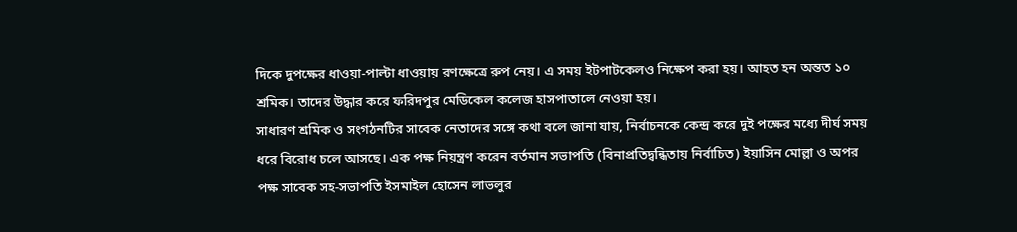দিকে দুপক্ষের ধাওয়া-পাল্টা ধাওয়ায় রণক্ষেত্রে রুপ নেয়। এ সময় ইটপাটকেলও নিক্ষেপ করা হয়। আহত হন অন্তত ১০ শ্রমিক। তাদের উদ্ধার করে ফরিদপুর মেডিকেল কলেজ হাসপাতালে নেওয়া হয়।
সাধারণ শ্রমিক ও সংগঠনটির সাবেক নেতাদের সঙ্গে কথা বলে জানা যায়, নির্বাচনকে কেন্দ্র করে দুই পক্ষের মধ্যে দীর্ঘ সময় ধরে বিরোধ চলে আসছে। এক পক্ষ নিয়ন্ত্রণ করেন বর্তমান সভাপতি (বিনাপ্রতিদ্বন্ধিতায় নির্বাচিত) ইয়াসিন মোল্লা ও অপর পক্ষ সাবেক সহ-সভাপতি ইসমাইল হোসেন লাভলুর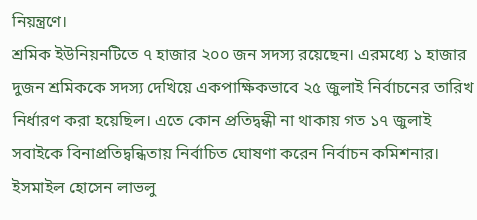নিয়ন্ত্রণে।
শ্রমিক ইউনিয়নটিতে ৭ হাজার ২০০ জন সদস্য রয়েছেন। এরমধ্যে ১ হাজার দুজন শ্রমিককে সদস্য দেখিয়ে একপাক্ষিকভাবে ২৫ জুলাই নির্বাচনের তারিখ নির্ধারণ করা হয়েছিল। এতে কোন প্রতিদ্বন্ধী না থাকায় গত ১৭ জুলাই সবাইকে বিনাপ্রতিদ্বন্ধিতায় নির্বাচিত ঘোষণা করেন নির্বাচন কমিশনার।
ইসমাইল হোসেন লাভলু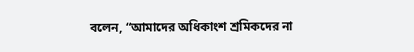বলেন, “আমাদের অধিকাংশ শ্রমিকদের না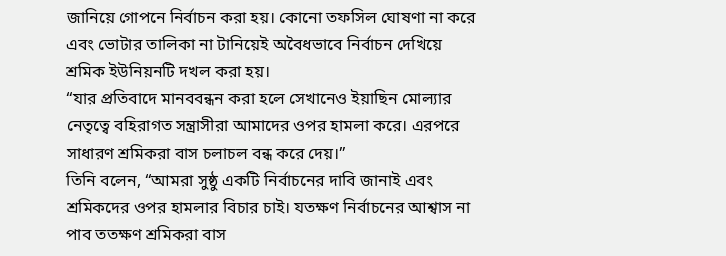জানিয়ে গোপনে নির্বাচন করা হয়। কোনো তফসিল ঘোষণা না করে এবং ভোটার তালিকা না টানিয়েই অবৈধভাবে নির্বাচন দেখিয়ে শ্রমিক ইউনিয়নটি দখল করা হয়।
“যার প্রতিবাদে মানববন্ধন করা হলে সেখানেও ইয়াছিন মোল্যার নেতৃত্বে বহিরাগত সন্ত্রাসীরা আমাদের ওপর হামলা করে। এরপরে সাধারণ শ্রমিকরা বাস চলাচল বন্ধ করে দেয়।”
তিনি বলেন, “আমরা সুষ্ঠু একটি নির্বাচনের দাবি জানাই এবং শ্রমিকদের ওপর হামলার বিচার চাই। যতক্ষণ নির্বাচনের আশ্বাস না পাব ততক্ষণ শ্রমিকরা বাস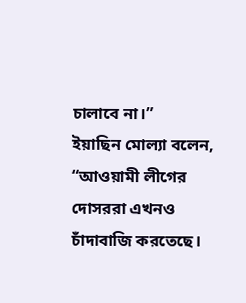চালাবে না।”
ইয়াছিন মোল্যা বলেন, “আওয়ামী লীগের দোসররা এখনও চাঁদাবাজি করতেছে।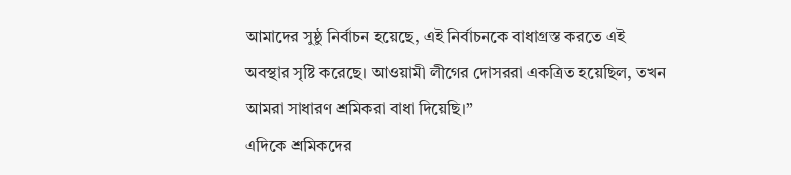আমাদের সুষ্ঠু নির্বাচন হয়েছে, এই নির্বাচনকে বাধাগ্রস্ত করতে এই অবস্থার সৃষ্টি করেছে। আওয়ামী লীগের দোসররা একত্রিত হয়েছিল, তখন আমরা সাধারণ শ্রমিকরা বাধা দিয়েছি।”
এদিকে শ্রমিকদের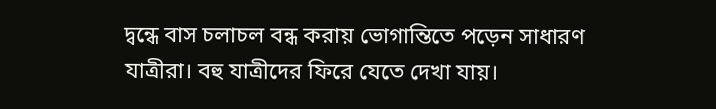দ্বন্ধে বাস চলাচল বন্ধ করায় ভোগান্তিতে পড়েন সাধারণ যাত্রীরা। বহু যাত্রীদের ফিরে যেতে দেখা যায়।